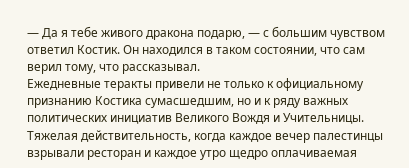— Да я тебе живого дракона подарю, — с большим чувством ответил Костик. Он находился в таком состоянии, что сам верил тому, что рассказывал.
Ежедневные теракты привели не только к официальному признанию Костика сумасшедшим, но и к ряду важных политических инициатив Великого Вождя и Учительницы. Тяжелая действительность, когда каждое вечер палестинцы взрывали ресторан и каждое утро щедро оплачиваемая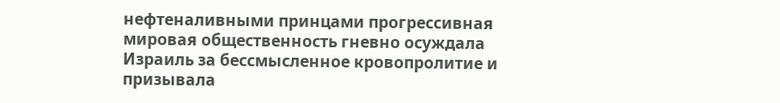нефтеналивными принцами прогрессивная мировая общественность гневно осуждала Израиль за бессмысленное кровопролитие и призывала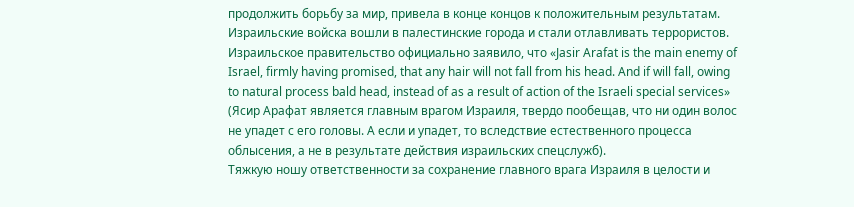продолжить борьбу за мир, привела в конце концов к положительным результатам. Израильские войска вошли в палестинские города и стали отлавливать террористов. Израильское правительство официально заявило, что «Jasir Arafat is the main enemy of Israel, firmly having promised, that any hair will not fall from his head. And if will fall, owing to natural process bald head, instead of as a result of action of the Israeli special services» (Ясир Арафат является главным врагом Израиля, твердо пообещав, что ни один волос не упадет с его головы. А если и упадет, то вследствие естественного процесса облысения, а не в результате действия израильских спецслужб).
Тяжкую ношу ответственности за сохранение главного врага Израиля в целости и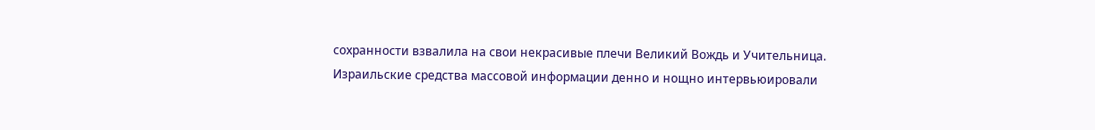сохранности взвалила на свои некрасивые плечи Великий Вождь и Учительница. Израильские средства массовой информации денно и нощно интервьюировали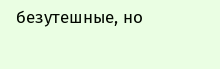безутешные, но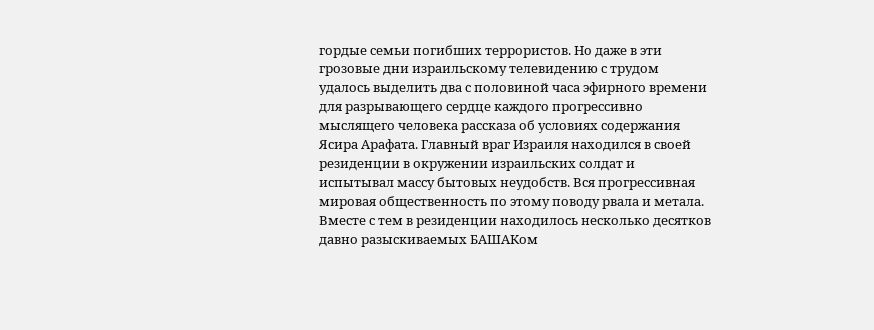гордые семьи погибших террористов. Но даже в эти грозовые дни израильскому телевидению с трудом удалось выделить два с половиной часа эфирного времени для разрывающего сердце каждого прогрессивно мыслящего человека рассказа об условиях содержания Ясира Арафата. Главный враг Израиля находился в своей резиденции в окружении израильских солдат и испытывал массу бытовых неудобств. Вся прогрессивная мировая общественность по этому поводу рвала и метала. Вместе с тем в резиденции находилось несколько десятков давно разыскиваемых БАШАКом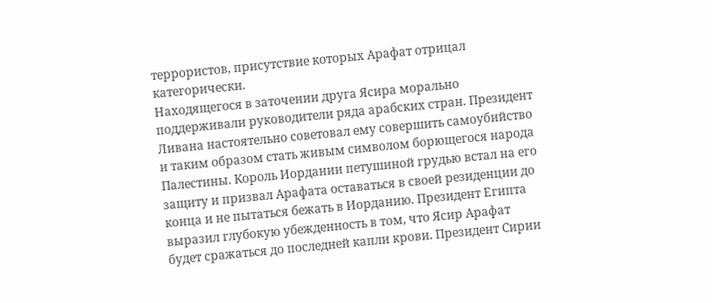террористов, присутствие которых Арафат отрицал категорически.
Находящегося в заточении друга Ясира морально поддерживали руководители ряда арабских стран. Президент Ливана настоятельно советовал ему совершить самоубийство и таким образом стать живым символом борющегося народа Палестины. Король Иордании петушиной грудью встал на его защиту и призвал Арафата оставаться в своей резиденции до конца и не пытаться бежать в Иорданию. Президент Египта выразил глубокую убежденность в том, что Ясир Арафат будет сражаться до последней капли крови. Президент Сирии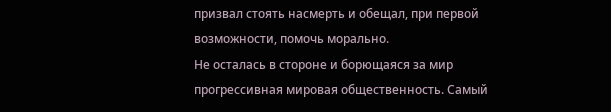призвал стоять насмерть и обещал, при первой возможности, помочь морально.
Не осталась в стороне и борющаяся за мир прогрессивная мировая общественность. Самый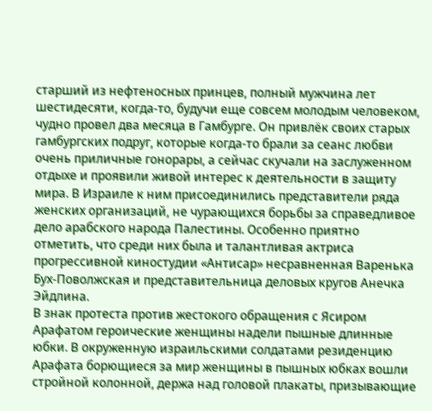старший из нефтеносных принцев, полный мужчина лет шестидесяти, когда-то, будучи еще совсем молодым человеком, чудно провел два месяца в Гамбурге. Он привлёк своих старых гамбургских подруг, которые когда-то брали за сеанс любви очень приличные гонорары, а сейчас скучали на заслуженном отдыхе и проявили живой интерес к деятельности в защиту мира. В Израиле к ним присоединились представители ряда женских организаций, не чурающихся борьбы за справедливое дело арабского народа Палестины. Особенно приятно отметить, что среди них была и талантливая актриса прогрессивной киностудии «Антисар» несравненная Варенька Бух-Поволжская и представительница деловых кругов Анечка Эйдлина.
В знак протеста против жестокого обращения с Ясиром Арафатом героические женщины надели пышные длинные юбки. В окруженную израильскими солдатами резиденцию Арафата борющиеся за мир женщины в пышных юбках вошли стройной колонной, держа над головой плакаты, призывающие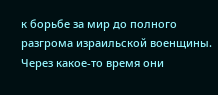к борьбе за мир до полного разгрома израильской военщины. Через какое-то время они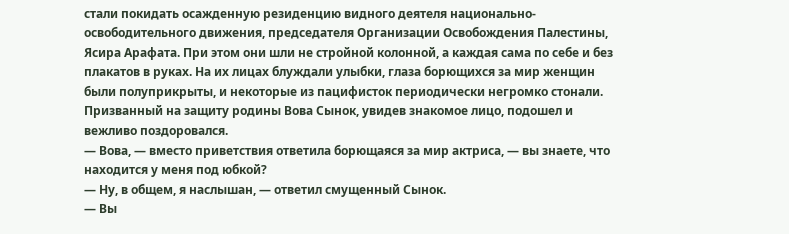стали покидать осажденную резиденцию видного деятеля национально-освободительного движения, председателя Организации Освобождения Палестины, Ясира Арафата. При этом они шли не стройной колонной, а каждая сама по себе и без плакатов в руках. На их лицах блуждали улыбки, глаза борющихся за мир женщин были полуприкрыты, и некоторые из пацифисток периодически негромко стонали. Призванный на защиту родины Вова Сынок, увидев знакомое лицо, подошел и вежливо поздоровался.
— Вова, — вместо приветствия ответила борющаяся за мир актриса, — вы знаете, что находится у меня под юбкой?
— Ну, в общем, я наслышан, — ответил смущенный Сынок.
— Вы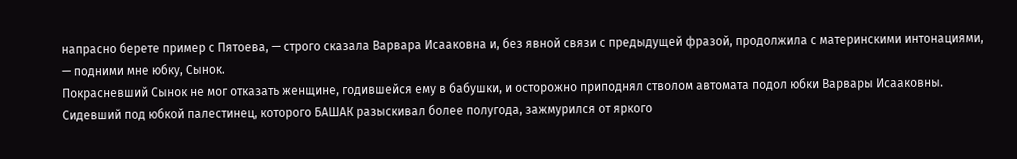напрасно берете пример с Пятоева, — строго сказала Варвара Исааковна и, без явной связи с предыдущей фразой, продолжила с материнскими интонациями, — подними мне юбку, Сынок.
Покрасневший Сынок не мог отказать женщине, годившейся ему в бабушки, и осторожно приподнял стволом автомата подол юбки Варвары Исааковны. Сидевший под юбкой палестинец, которого БАШАК разыскивал более полугода, зажмурился от яркого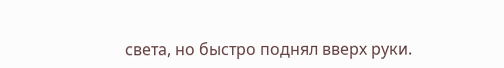света, но быстро поднял вверх руки.